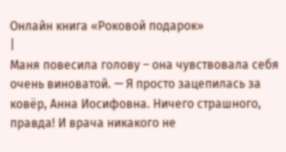Онлайн книга «Роковой подарок»
|
Маня повесила голову – она чувствовала себя очень виноватой. — Я просто зацепилась за ковёр, Анна Иосифовна. Ничего страшного, правда! И врача никакого не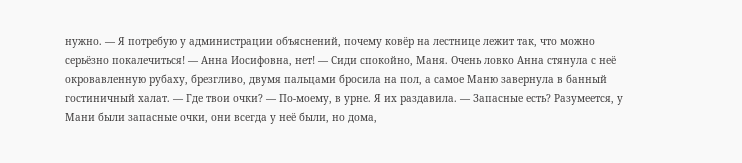нужно. — Я потребую у администрации объяснений, почему ковёр на лестнице лежит так, что можно серьёзно покалечиться! — Анна Иосифовна, нет! — Сиди спокойно, Маня. Очень ловко Анна стянула с неё окровавленную рубаху, брезгливо, двумя пальцами бросила на пол, а самое Маню завернула в банный гостиничный халат. — Где твои очки? — По-моему, в урне. Я их раздавила. — Запасные есть? Разумеется, у Мани были запасные очки, они всегда у неё были, но дома,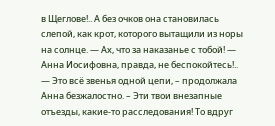в Щеглове!.. А без очков она становилась слепой, как крот, которого вытащили из норы на солнце. — Ах, что за наказанье с тобой! — Анна Иосифовна, правда, не беспокойтесь!.. — Это всё звенья одной цепи, – продолжала Анна безжалостно. – Эти твои внезапные отъезды, какие-то расследования! То вдруг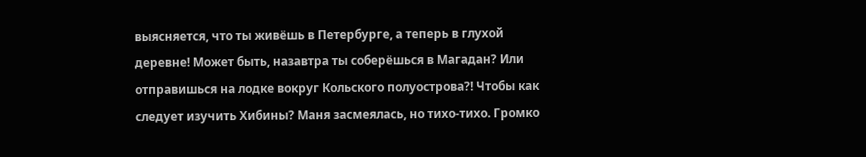выясняется, что ты живёшь в Петербурге, а теперь в глухой деревне! Может быть, назавтра ты соберёшься в Магадан? Или отправишься на лодке вокруг Кольского полуострова?! Чтобы как следует изучить Хибины? Маня засмеялась, но тихо-тихо. Громко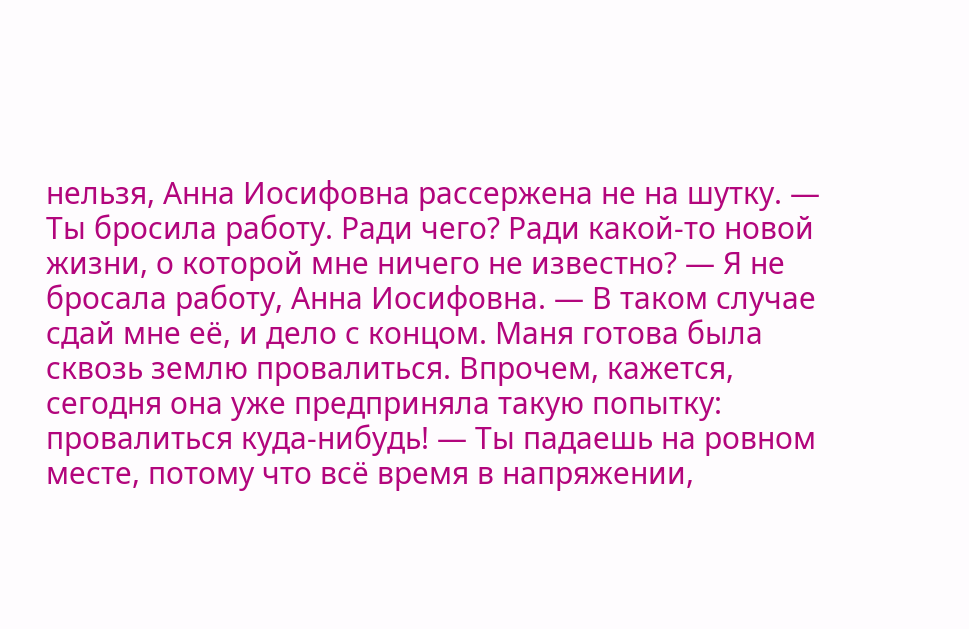нельзя, Анна Иосифовна рассержена не на шутку. — Ты бросила работу. Ради чего? Ради какой-то новой жизни, о которой мне ничего не известно? — Я не бросала работу, Анна Иосифовна. — В таком случае сдай мне её, и дело с концом. Маня готова была сквозь землю провалиться. Впрочем, кажется, сегодня она уже предприняла такую попытку: провалиться куда-нибудь! — Ты падаешь на ровном месте, потому что всё время в напряжении,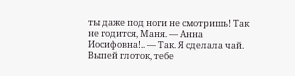ты даже под ноги не смотришь! Так не годится, Маня. — Анна Иосифовна!.. — Так. Я сделала чай. Выпей глоток, тебе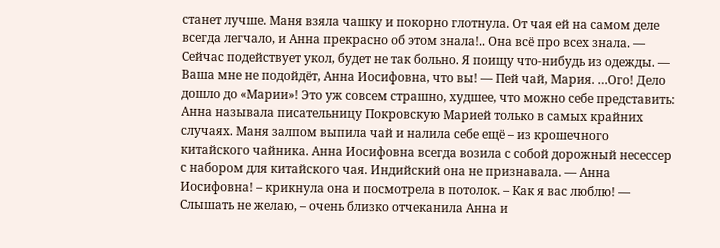станет лучше. Маня взяла чашку и покорно глотнула. От чая ей на самом деле всегда легчало, и Анна прекрасно об этом знала!.. Она всё про всех знала. — Сейчас подействует укол, будет не так больно. Я поищу что-нибудь из одежды. — Ваша мне не подойдёт, Анна Иосифовна, что вы! — Пей чай, Мария. …Ого! Дело дошло до «Марии»! Это уж совсем страшно, худшее, что можно себе представить: Анна называла писательницу Покровскую Марией только в самых крайних случаях. Маня залпом выпила чай и налила себе ещё – из крошечного китайского чайника. Анна Иосифовна всегда возила с собой дорожный несессер с набором для китайского чая. Индийский она не признавала. — Анна Иосифовна! – крикнула она и посмотрела в потолок. – Как я вас люблю! — Слышать не желаю, – очень близко отчеканила Анна и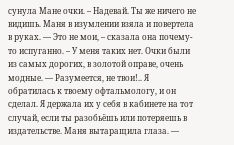сунула Мане очки. – Надевай. Ты же ничего не видишь. Маня в изумлении взяла и повертела в руках. — Это не мои, – сказала она почему-то испуганно. – У меня таких нет. Очки были из самых дорогих, в золотой оправе, очень модные. — Разумеется, не твои!.. Я обратилась к твоему офтальмологу, и он сделал. Я держала их у себя в кабинете на тот случай, если ты разобьёшь или потеряешь в издательстве. Маня вытаращила глаза. —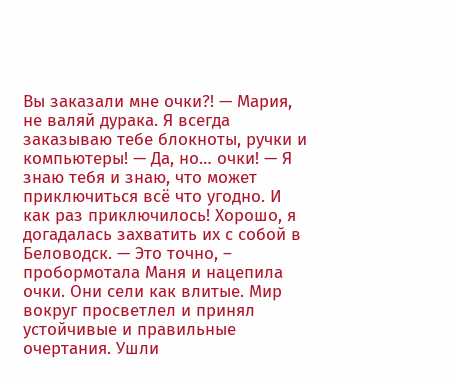Вы заказали мне очки?! — Мария, не валяй дурака. Я всегда заказываю тебе блокноты, ручки и компьютеры! — Да, но… очки! — Я знаю тебя и знаю, что может приключиться всё что угодно. И как раз приключилось! Хорошо, я догадалась захватить их с собой в Беловодск. — Это точно, – пробормотала Маня и нацепила очки. Они сели как влитые. Мир вокруг просветлел и принял устойчивые и правильные очертания. Ушли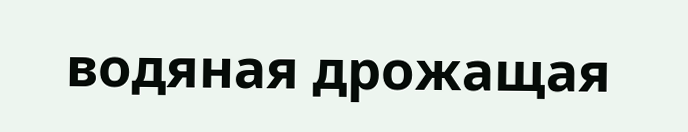водяная дрожащая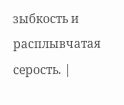зыбкость и расплывчатая серость. |